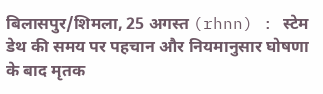बिलासपुर/शिमला, 25 अगस्त (rhnn) : स्टेम डेथ की समय पर पहचान और नियमानुसार घोषणा के बाद मृतक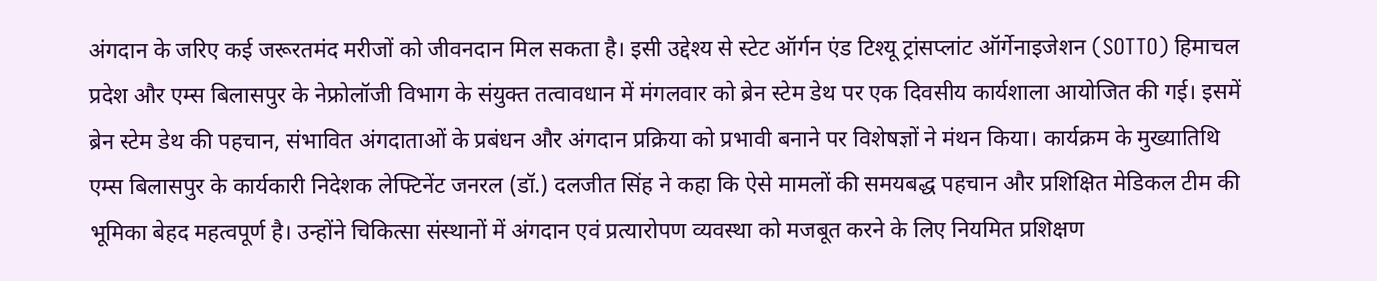अंगदान के जरिए कई जरूरतमंद मरीजों को जीवनदान मिल सकता है। इसी उद्देश्य से स्टेट ऑर्गन एंड टिश्यू ट्रांसप्लांट ऑर्गेनाइजेशन (SOTTO) हिमाचल प्रदेश और एम्स बिलासपुर के नेफ्रोलॉजी विभाग के संयुक्त तत्वावधान में मंगलवार को ब्रेन स्टेम डेथ पर एक दिवसीय कार्यशाला आयोजित की गई। इसमें ब्रेन स्टेम डेथ की पहचान, संभावित अंगदाताओं के प्रबंधन और अंगदान प्रक्रिया को प्रभावी बनाने पर विशेषज्ञों ने मंथन किया। कार्यक्रम के मुख्यातिथि एम्स बिलासपुर के कार्यकारी निदेशक लेफ्टिनेंट जनरल (डॉ.) दलजीत सिंह ने कहा कि ऐसे मामलों की समयबद्ध पहचान और प्रशिक्षित मेडिकल टीम की भूमिका बेहद महत्वपूर्ण है। उन्होंने चिकित्सा संस्थानों में अंगदान एवं प्रत्यारोपण व्यवस्था को मजबूत करने के लिए नियमित प्रशिक्षण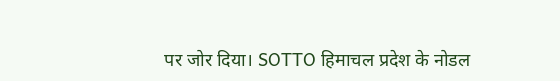पर जोर दिया। SOTTO हिमाचल प्रदेश के नोडल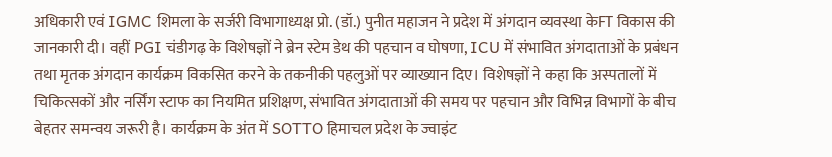अधिकारी एवं IGMC शिमला के सर्जरी विभागाध्यक्ष प्रो. (डॉ.) पुनीत महाजन ने प्रदेश में अंगदान व्यवस्था केFT विकास की जानकारी दी। वहीं PGI चंडीगढ़ के विशेषज्ञों ने ब्रेन स्टेम डेथ की पहचान व घोषणा, ICU में संभावित अंगदाताओं के प्रबंधन तथा मृतक अंगदान कार्यक्रम विकसित करने के तकनीकी पहलुओं पर व्याख्यान दिए। विशेषज्ञों ने कहा कि अस्पतालों में चिकित्सकों और नर्सिंग स्टाफ का नियमित प्रशिक्षण, संभावित अंगदाताओं की समय पर पहचान और विभिन्न विभागों के बीच बेहतर समन्वय जरूरी है। कार्यक्रम के अंत में SOTTO हिमाचल प्रदेश के ज्वाइंट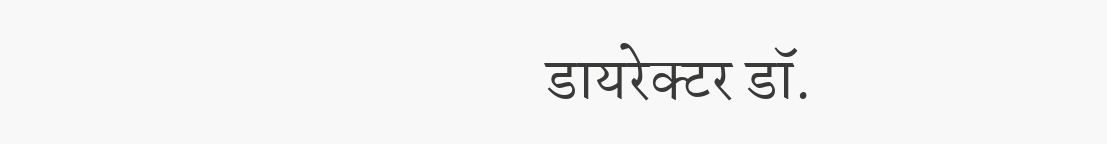डायरेक्टर डॉ.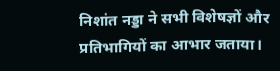निशांत नड्डा ने सभी विशेषज्ञों और प्रतिभागियों का आभार जताया।